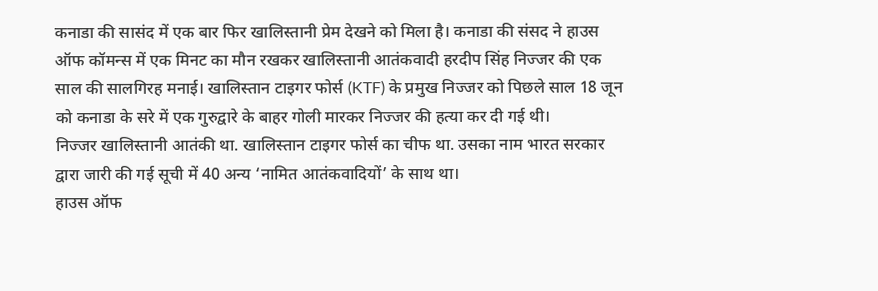कनाडा की सासंद में एक बार फिर खालिस्तानी प्रेम देखने को मिला है। कनाडा की संसद ने हाउस ऑफ कॉमन्स में एक मिनट का मौन रखकर खालिस्तानी आतंकवादी हरदीप सिंह निज्जर की एक साल की सालगिरह मनाई। खालिस्तान टाइगर फोर्स (KTF) के प्रमुख निज्जर को पिछले साल 18 जून को कनाडा के सरे में एक गुरुद्वारे के बाहर गोली मारकर निज्जर की हत्या कर दी गई थी।
निज्जर खालिस्तानी आतंकी था. खालिस्तान टाइगर फोर्स का चीफ था. उसका नाम भारत सरकार द्वारा जारी की गई सूची में 40 अन्य ‘नामित आतंकवादियों’ के साथ था।
हाउस ऑफ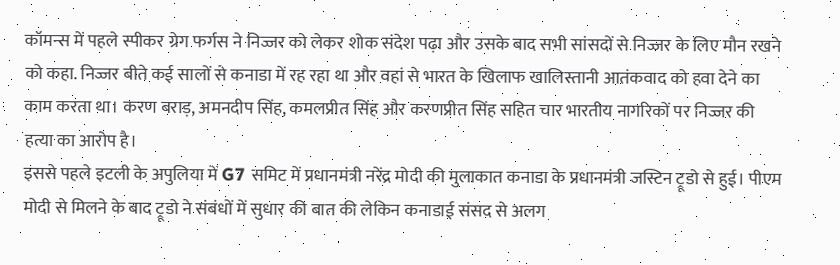कॉमन्स में पहले स्पीकर ग्रेग फर्गस ने निज्जर को लेकर शोक संदेश पढ़ा और उसके बाद सभी सांसदों से निज्जर के लिए मौन रखने को कहा. निज्जर बीते कई सालों से कनाडा में रह रहा था और वहां से भारत के खिलाफ खालिस्तानी आतंकवाद को हवा देने का काम करता था। करण बराड़, अमनदीप सिंह, कमलप्रीत सिंह और करणप्रीत सिंह सहित चार भारतीय नागरिकों पर निज्जर की हत्या का आरोप है।
इससे पहले इटली के अपुलिया में G7 समिट में प्रधानमंत्री नरेंद्र मोदी की मुलाकात कनाडा के प्रधानमंत्री जस्टिन ट्रूडो से हुई। पीएम मोदी से मिलने के बाद ट्रूडो ने संबंधों में सुधार की बात की लेकिन कनाडाई संसद से अलग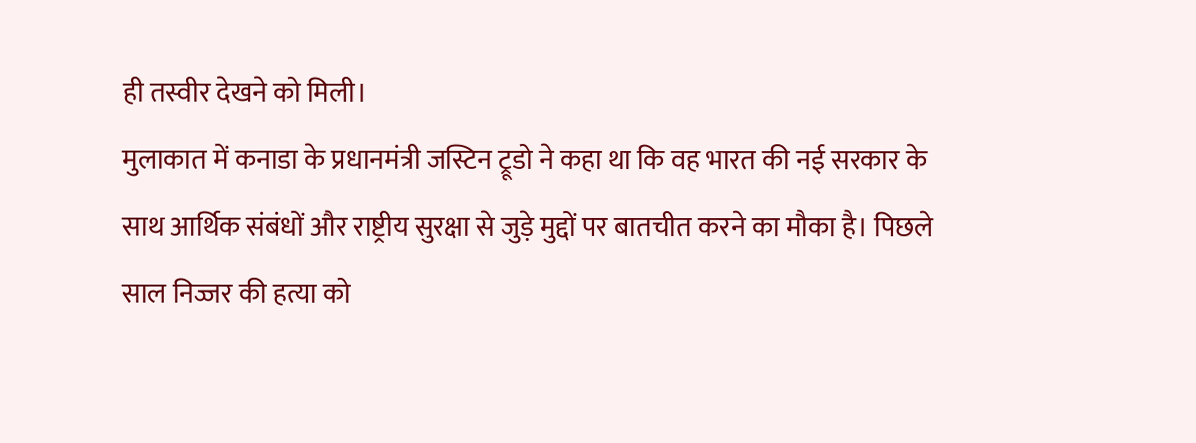ही तस्वीर देखने को मिली।
मुलाकात में कनाडा के प्रधानमंत्री जस्टिन ट्रूडो ने कहा था कि वह भारत की नई सरकार के साथ आर्थिक संबंधों और राष्ट्रीय सुरक्षा से जुड़े मुद्दों पर बातचीत करने का मौका है। पिछले साल निज्जर की हत्या को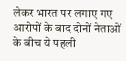लेकर भारत पर लगाए गए आरोपों के बाद दोनों नेताओं के बीच ये पहली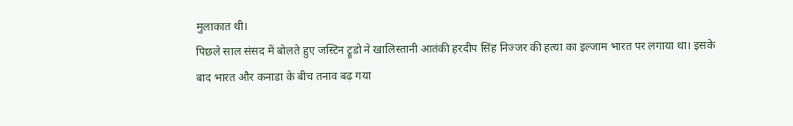मुलाकात थी।
पिछले साल संसद में बोलते हुए जस्टिन ट्रूडो ने खालिस्तानी आतंकी हरदीप सिंह निज्जर की हत्या का इल्जाम भारत पर लगाया था। इसके बाद भारत और कनाडा के बीच तनाव बढ़ गया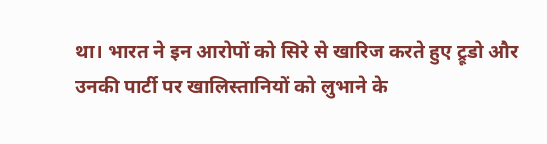था। भारत ने इन आरोपों को सिरे से खारिज करते हुए ट्रूडो और उनकी पार्टी पर खालिस्तानियों को लुभाने के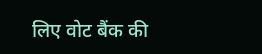लिए वोट बैंक की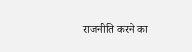राजनीति करने का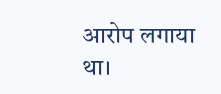आरोप लगाया था।